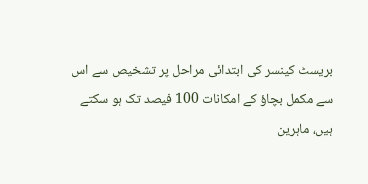بریسٹ کینسر کی ابتدائی مراحل پر تشخیص سے اس سے مکمل بچاؤ کے امکانات 100 فیصد تک ہو سکتے ہیں، ماہرین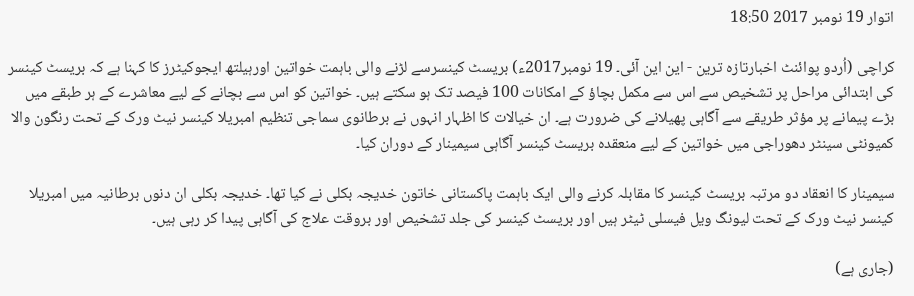اتوار 19 نومبر 2017 18:50

کراچی (اُردو پوائنٹ اخبارتازہ ترین - این این آئی۔ 19 نومبر2017ء) بریسٹ کینسرسے لڑنے والی باہمت خواتین اورہیلتھ ایجوکیٹرز کا کہنا ہے کہ بریسٹ کینسر کی ابتدائی مراحل پر تشخیص سے اس سے مکمل بچاؤ کے امکانات 100 فیصد تک ہو سکتے ہیں۔ خواتین کو اس سے بچانے کے لیے معاشرے کے ہر طبقے میں بڑے پیمانے پر مؤثر طریقے سے آگاہی پھیلانے کی ضرورت ہے۔ ان خیالات کا اظہار انہوں نے برطانوی سماجی تنظیم امبریلا کینسر نیٹ ورک کے تحت رنگون والا کمیونٹی سینٹر دھوراجی میں خواتین کے لیے منعقدہ بریسٹ کینسر آگاہی سیمینار کے دوران کیا۔

سیمینار کا انعقاد دو مرتبہ بریسٹ کینسر کا مقابلہ کرنے والی ایک باہمت پاکستانی خاتون خدیجہ بکلی نے کیا تھا۔ خدیجہ بکلی ان دنوں برطانیہ میں امبریلا کینسر نیٹ ورک کے تحت لیونگ ویل فیسلی ٹیٹر ہیں اور بریسٹ کینسر کی جلد تشخیص اور بروقت علاج کی آگاہی پیدا کر رہی ہیں۔

(جاری ہے)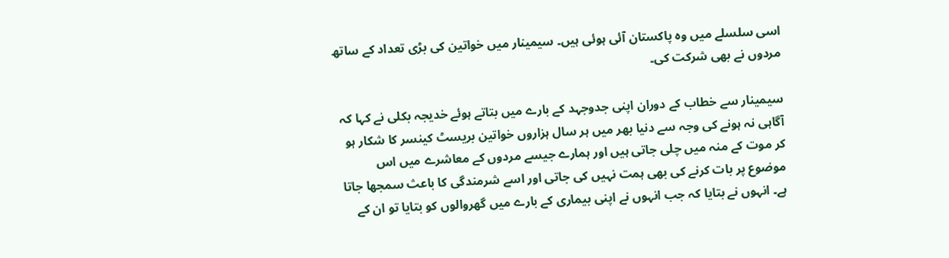اسی سلسلے میں وہ پاکستان آئی ہوئی ہیں۔ سیمینار میں خواتین کی بڑی تعداد کے ساتھ مردوں نے بھی شرکت کی۔

سیمینار سے خطاب کے دوران اپنی جدوجہد کے بارے میں بتاتے ہوئے خدیجہ بکلی نے کہا کہ آگاہی نہ ہونے کی وجہ سے دنیا بھر میں ہر سال ہزاروں خواتین بریسٹ کینسر کا شکار ہو کر موت کے منہ میں چلی جاتی ہیں اور ہمارے جیسے مردوں کے معاشرے میں اس موضوع پر بات کرنے کی بھی ہمت نہیں کی جاتی اور اسے شرمندگی کا باعث سمجھا جاتا ہے۔ انہوں نے بتایا کہ جب انہوں نے اپنی بیماری کے بارے میں گھروالوں کو بتایا تو ان کے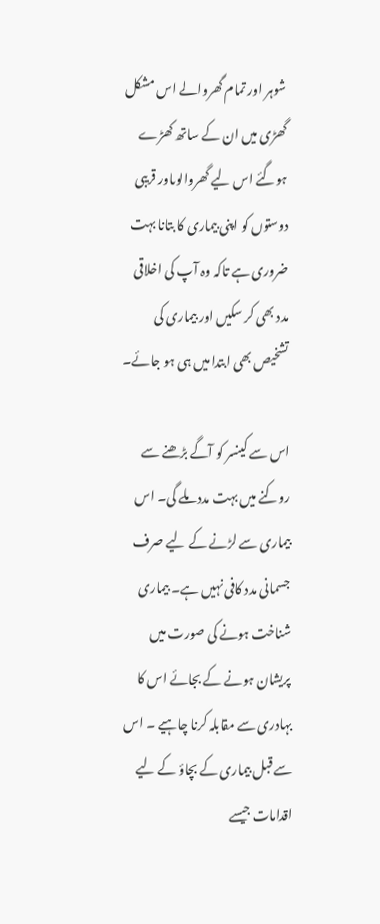شوہر اور تمام گھروالے اس مشکل گھڑی میں ان کے ساتھ کھڑے ہوگئے اس لیے گھروالوںاور قریبی دوستوں کو اپنی بیماری کا بتانا بہت ضروری ہے تاکہ وہ آپ کی اخلاقی مدد بھی کر سکیں اور بیماری کی تشخیص بھی ابتدا میں ہی ہو جائے۔

اس سے کینسر کو آگے بڑھنے سے روکنے میں بہت مدد ملے گی۔ اس بیماری سے لڑنے کے لیے صرف جسمانی مدد کافی نہیں ہے۔ بیماری شناخت ہونے کی صورت میں پریشان ہونے کے بجائے اس کا بہادری سے مقابلہ کرنا چاہیے ۔ اس سے قبل بیماری کے بچاؤ کے لیے اقدامات جیسے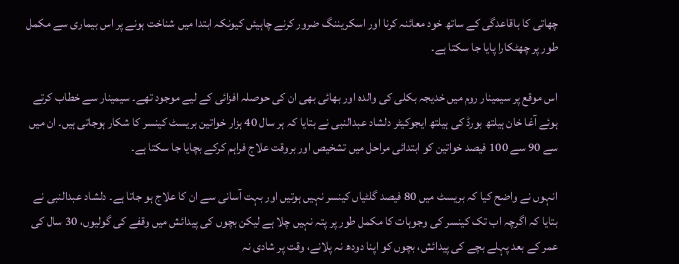چھاتی کا باقاعدگی کے ساتھ خود معائنہ کرنا اور اسکریننگ ضرور کرنے چاہیئں کیونکہ ابتدا میں شناخت ہونے پر اس بیماری سے مکمل طور پر چھٹکارا پایا جا سکتا ہے۔

اس موقع پر سیمینار روم میں خدیجہ بکلی کی والدہ اور بھائی بھی ان کی حوصلہ افزائی کے لیے موجود تھے۔ سیمینار سے خطاب کرتے ہوئے آغا خان ہیلتھ بورڈ کی ہیلتھ ایجوکیٹر دلشاد عبدالنبی نے بتایا کہ ہر سال 40 ہزار خواتین بریسٹ کینسر کا شکار ہوجاتی ہیں۔ ان میں سے 90 سے 100 فیصد خواتین کو ابتدائی مراحل میں تشخیص اور بروقت علاج فراہم کرکے بچایا جا سکتا ہے۔

انہوں نے واضح کیا کہ بریسٹ میں 80 فیصد گلٹیاں کینسر نہیں ہوتیں اور بہت آسانی سے ان کا علاج ہو جاتا ہے۔ دلشاد عبدالنبی نے بتایا کہ اگرچہ اب تک کینسر کی وجوہات کا مکمل طور پر پتہ نہیں چلا ہے لیکن بچوں کی پیدائش میں وقفے کی گولیوں، 30 سال کی عمر کے بعد پہلے بچے کی پیدائش، بچوں کو اپنا دودھ نہ پلانے، وقت پر شادی نہ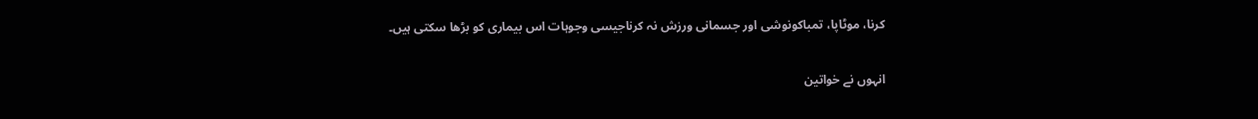کرنا، موٹاپا، تمباکونوشی اور جسمانی ورزش نہ کرناجیسی وجوہات اس بیماری کو بڑھا سکتی ہیں۔

انہوں نے خواتین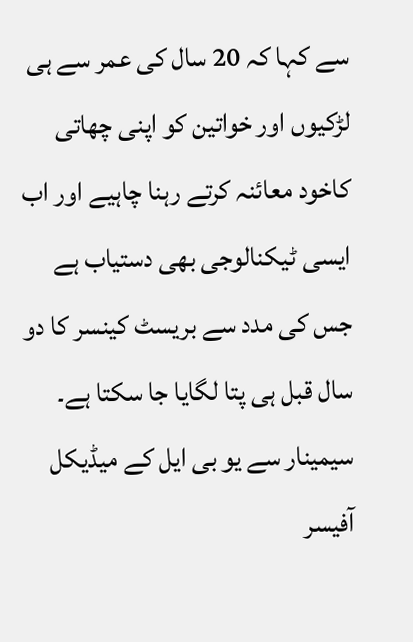سے کہا کہ 20 سال کی عمر سے ہی لڑکیوں اور خواتین کو اپنی چھاتی کاخود معائنہ کرتے رہنا چاہیے اور اب ایسی ٹیکنالوجی بھی دستیاب ہے جس کی مدد سے بریسٹ کینسر کا دو سال قبل ہی پتا لگایا جا سکتا ہے۔ سیمینار سے یو بی ایل کے میڈیکل آفیسر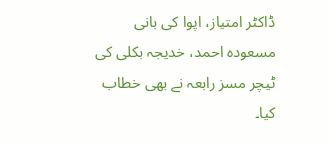ڈاکٹر امتیاز، اپوا کی بانی مسعودہ احمد، خدیجہ بکلی کی ٹیچر مسز رابعہ نے بھی خطاب کیا۔